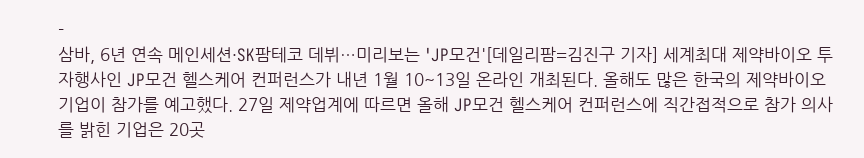-
삼바, 6년 연속 메인세션·SK팜테코 데뷔…미리보는 'JP모건'[데일리팜=김진구 기자] 세계최대 제약바이오 투자행사인 JP모건 헬스케어 컨퍼런스가 내년 1월 10~13일 온라인 개최된다. 올해도 많은 한국의 제약바이오기업이 참가를 예고했다. 27일 제약업계에 따르면 올해 JP모건 헬스케어 컨퍼런스에 직간접적으로 참가 의사를 밝힌 기업은 20곳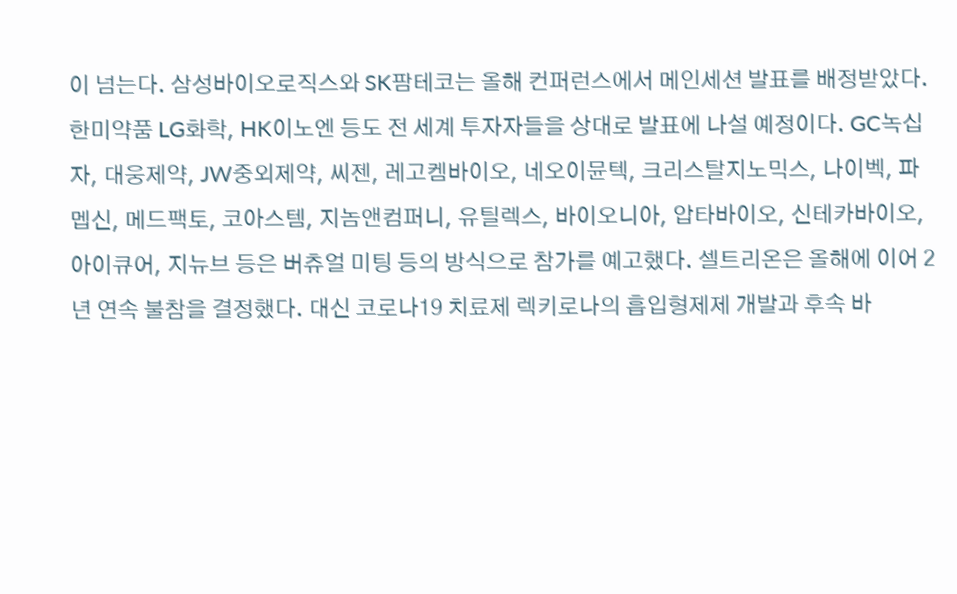이 넘는다. 삼성바이오로직스와 SK팜테코는 올해 컨퍼런스에서 메인세션 발표를 배정받았다. 한미약품 LG화학, HK이노엔 등도 전 세계 투자자들을 상대로 발표에 나설 예정이다. GC녹십자, 대웅제약, JW중외제약, 씨젠, 레고켐바이오, 네오이뮨텍, 크리스탈지노믹스, 나이벡, 파멥신, 메드팩토, 코아스템, 지놈앤컴퍼니, 유틸렉스, 바이오니아, 압타바이오, 신테카바이오, 아이큐어, 지뉴브 등은 버츄얼 미팅 등의 방식으로 참가를 예고했다. 셀트리온은 올해에 이어 2년 연속 불참을 결정했다. 대신 코로나19 치료제 렉키로나의 흡입형제제 개발과 후속 바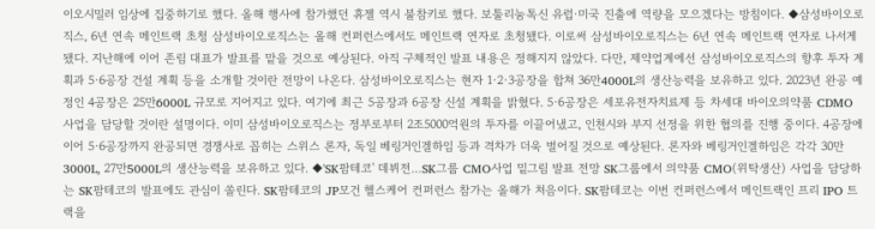이오시밀러 임상에 집중하기로 했다. 올해 행사에 참가했던 휴젤 역시 불참키로 했다. 보툴리눔톡신 유럽·미국 진출에 역량을 모으겠다는 방침이다. ◆삼성바이오로직스, 6년 연속 메인트랙 초청 삼성바이오로직스는 올해 컨퍼런스에서도 메인트랙 연자로 초청됐다. 이로써 삼성바이오로직스는 6년 연속 메인트랙 연자로 나서게 됐다. 지난해에 이어 존림 대표가 발표를 맡을 것으로 예상된다. 아직 구체적인 발표 내용은 정해지지 않았다. 다만, 제약업계에선 삼성바이오로직스의 향후 투자 계획과 5·6공장 건설 계획 등을 소개할 것이란 전망이 나온다. 삼성바이오로직스는 현자 1·2·3공장을 합쳐 36만4000L의 생산능력을 보유하고 있다. 2023년 완공 예정인 4공장은 25만6000L 규모로 지어지고 있다. 여기에 최근 5공장과 6공장 신설 계획을 밝혔다. 5·6공장은 세포유전자치료제 등 차세대 바이오의약품 CDMO 사업을 담당할 것이란 설명이다. 이미 삼성바이오로직스는 정부로부터 2조5000억원의 투자를 이끌어냈고, 인천시와 부지 선정을 위한 협의를 진행 중이다. 4공장에 이어 5·6공장까지 완공되면 경쟁사로 꼽히는 스위스 론자, 독일 베링거인겔하임 등과 격차가 더욱 벌어질 것으로 예상된다. 론자와 베링거인겔하임은 각각 30만3000L, 27만5000L의 생산능력을 보유하고 있다. ◆'SK팜테코' 데뷔전…SK그룹 CMO사업 밑그림 발표 전망 SK그룹에서 의약품 CMO(위탁생산) 사업을 담당하는 SK팜테코의 발표에도 관심이 쏠린다. SK팜테코의 JP모건 헬스케어 컨퍼런스 참가는 올해가 처음이다. SK팜테코는 이번 컨퍼런스에서 메인트랙인 프리 IPO 트랙을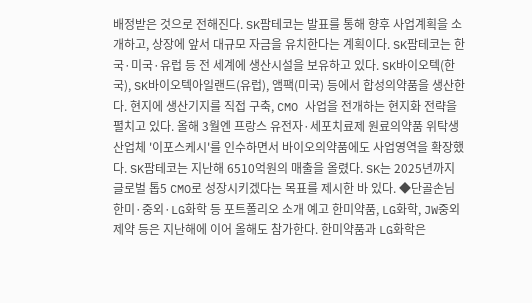배정받은 것으로 전해진다. SK팜테코는 발표를 통해 향후 사업계획을 소개하고, 상장에 앞서 대규모 자금을 유치한다는 계획이다. SK팜테코는 한국·미국·유럽 등 전 세계에 생산시설을 보유하고 있다. SK바이오텍(한국), SK바이오텍아일랜드(유럽), 앰팩(미국) 등에서 합성의약품을 생산한다. 현지에 생산기지를 직접 구축, CMO 사업을 전개하는 현지화 전략을 펼치고 있다. 올해 3월엔 프랑스 유전자·세포치료제 원료의약품 위탁생산업체 '이포스케시'를 인수하면서 바이오의약품에도 사업영역을 확장했다. SK팜테코는 지난해 6510억원의 매출을 올렸다. SK는 2025년까지 글로벌 톱5 CMO로 성장시키겠다는 목표를 제시한 바 있다. ◆단골손님 한미·중외·LG화학 등 포트폴리오 소개 예고 한미약품, LG화학, JW중외제약 등은 지난해에 이어 올해도 참가한다. 한미약품과 LG화학은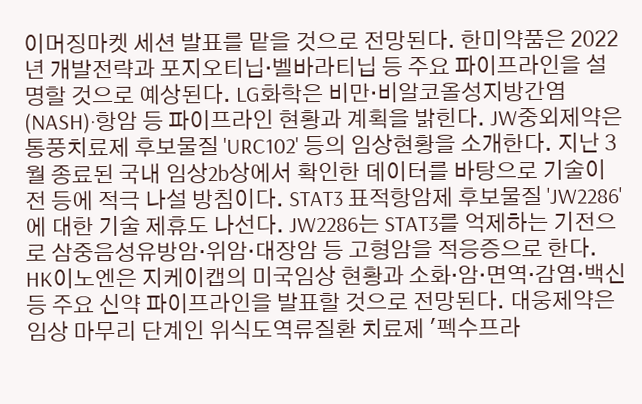이머징마켓 세션 발표를 맡을 것으로 전망된다. 한미약품은 2022년 개발전략과 포지오티닙·벨바라티닙 등 주요 파이프라인을 설명할 것으로 예상된다. LG화학은 비만·비알코올성지방간염(NASH)·항암 등 파이프라인 현황과 계획을 밝힌다. JW중외제약은 통풍치료제 후보물질 'URC102' 등의 임상현황을 소개한다. 지난 3월 종료된 국내 임상2b상에서 확인한 데이터를 바탕으로 기술이전 등에 적극 나설 방침이다. STAT3 표적항암제 후보물질 'JW2286'에 대한 기술 제휴도 나선다. JW2286는 STAT3를 억제하는 기전으로 삼중음성유방암·위암·대장암 등 고형암을 적응증으로 한다. HK이노엔은 지케이캡의 미국임상 현황과 소화·암·면역·감염·백신 등 주요 신약 파이프라인을 발표할 것으로 전망된다. 대웅제약은 임상 마무리 단계인 위식도역류질환 치료제 '펙수프라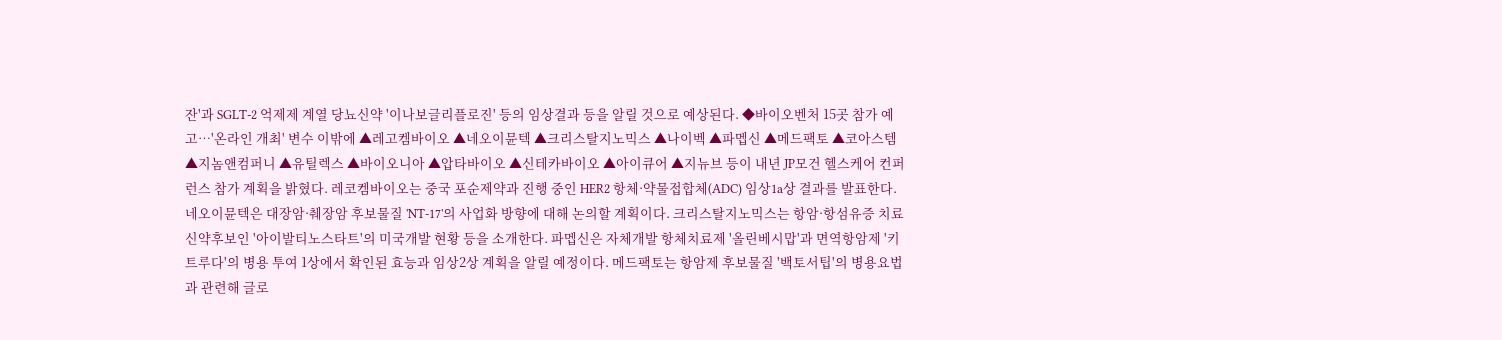잔'과 SGLT-2 억제제 계열 당뇨신약 '이나보글리플로진' 등의 임상결과 등을 알릴 것으로 예상된다. ◆바이오벤처 15곳 참가 예고…'온라인 개최' 변수 이밖에 ▲레고켐바이오 ▲네오이뮨텍 ▲크리스탈지노믹스 ▲나이벡 ▲파멥신 ▲메드팩토 ▲코아스템 ▲지놈앤컴퍼니 ▲유틸렉스 ▲바이오니아 ▲압타바이오 ▲신테카바이오 ▲아이큐어 ▲지뉴브 등이 내년 JP모건 헬스케어 컨퍼런스 참가 계획을 밝혔다. 레코켐바이오는 중국 포순제약과 진행 중인 HER2 항체·약물접합체(ADC) 임상1a상 결과를 발표한다. 네오이뮨텍은 대장암·췌장암 후보물질 'NT-17'의 사업화 방향에 대해 논의할 계획이다. 크리스탈지노믹스는 항암·항섬유증 치료 신약후보인 '아이발티노스타트'의 미국개발 현황 등을 소개한다. 파멥신은 자체개발 항체치료제 '올린베시맙'과 면역항암제 '키트루다'의 병용 투여 1상에서 확인된 효능과 임상2상 계획을 알릴 예정이다. 메드팩토는 항암제 후보물질 '백토서팁'의 병용요법과 관련해 글로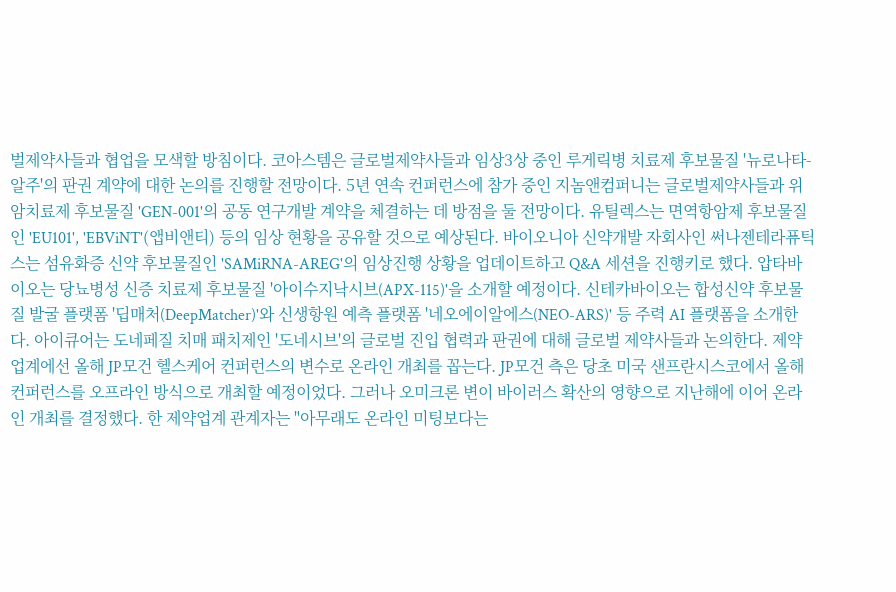벌제약사들과 협업을 모색할 방침이다. 코아스템은 글로벌제약사들과 임상3상 중인 루게릭병 치료제 후보물질 '뉴로나타-알주'의 판권 계약에 대한 논의를 진행할 전망이다. 5년 연속 컨퍼런스에 참가 중인 지놈앤컴퍼니는 글로벌제약사들과 위암치료제 후보물질 'GEN-001'의 공동 연구개발 계약을 체결하는 데 방점을 둘 전망이다. 유틸렉스는 면역항암제 후보물질인 'EU101', 'EBViNT'(앱비앤티) 등의 임상 현황을 공유할 것으로 예상된다. 바이오니아 신약개발 자회사인 써나젠테라퓨틱스는 섬유화증 신약 후보물질인 'SAMiRNA-AREG'의 임상진행 상황을 업데이트하고 Q&A 세션을 진행키로 했다. 압타바이오는 당뇨병성 신증 치료제 후보물질 '아이수지낙시브(APX-115)'을 소개할 예정이다. 신테카바이오는 합성신약 후보물질 발굴 플랫폼 '딥매처(DeepMatcher)'와 신생항원 예측 플랫폼 '네오에이알에스(NEO-ARS)' 등 주력 AI 플랫폼을 소개한다. 아이큐어는 도네페질 치매 패치제인 '도네시브'의 글로벌 진입 협력과 판권에 대해 글로벌 제약사들과 논의한다. 제약업계에선 올해 JP모건 헬스케어 컨퍼런스의 변수로 온라인 개최를 꼽는다. JP모건 측은 당초 미국 샌프란시스코에서 올해 컨퍼런스를 오프라인 방식으로 개최할 예정이었다. 그러나 오미크론 변이 바이러스 확산의 영향으로 지난해에 이어 온라인 개최를 결정했다. 한 제약업계 관계자는 "아무래도 온라인 미팅보다는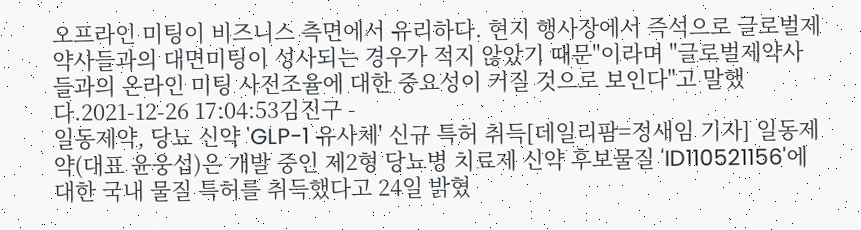오프라인 미팅이 비즈니스 측면에서 유리하다. 현지 행사장에서 즉석으로 글로벌제약사들과의 대면미팅이 성사되는 경우가 적지 않았기 때문"이라며 "글로벌제약사들과의 온라인 미팅 사전조율에 대한 중요성이 커질 것으로 보인다"고 말했다.2021-12-26 17:04:53김진구 -
일동제약, 당뇨 신약 'GLP-1 유사체' 신규 특허 취득[데일리팜=정새임 기자] 일동제약(대표 윤웅섭)은 개발 중인 제2형 당뇨병 치료제 신약 후보물질 'ID110521156'에 대한 국내 물질 특허를 취득했다고 24일 밝혔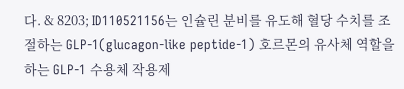다. & 8203; ID110521156는 인슐린 분비를 유도해 혈당 수치를 조절하는 GLP-1(glucagon-like peptide-1) 호르몬의 유사체 역할을 하는 GLP-1 수용체 작용제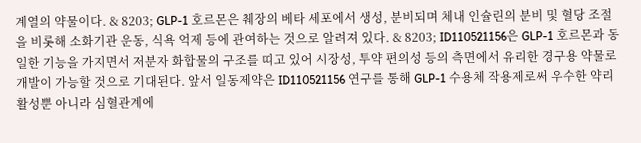계열의 약물이다. & 8203; GLP-1 호르몬은 췌장의 베타 세포에서 생성, 분비되며 체내 인슐린의 분비 및 혈당 조절을 비롯해 소화기관 운동, 식욕 억제 등에 관여하는 것으로 알려져 있다. & 8203; ID110521156은 GLP-1 호르몬과 동일한 기능을 가지면서 저분자 화합물의 구조를 띠고 있어 시장성, 투약 편의성 등의 측면에서 유리한 경구용 약물로 개발이 가능할 것으로 기대된다. 앞서 일동제약은 ID110521156 연구를 통해 GLP-1 수용체 작용제로써 우수한 약리 활성뿐 아니라 심혈관계에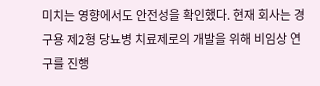미치는 영향에서도 안전성을 확인했다. 현재 회사는 경구용 제2형 당뇨병 치료제로의 개발을 위해 비임상 연구를 진행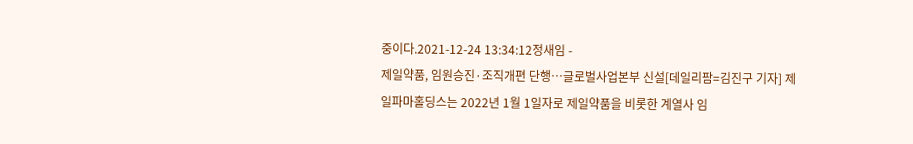중이다.2021-12-24 13:34:12정새임 -
제일약품, 임원승진·조직개편 단행…글로벌사업본부 신설[데일리팜=김진구 기자] 제일파마홀딩스는 2022년 1월 1일자로 제일약품을 비롯한 계열사 임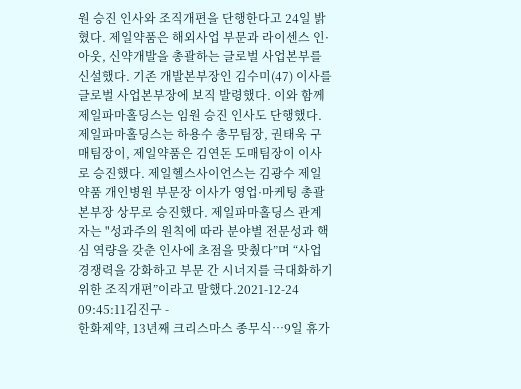원 승진 인사와 조직개편을 단행한다고 24일 밝혔다. 제일약품은 해외사업 부문과 라이센스 인·아웃, 신약개발을 총괄하는 글로벌 사업본부를 신설했다. 기존 개발본부장인 김수미(47) 이사를 글로벌 사업본부장에 보직 발령했다. 이와 함께 제일파마홀딩스는 임원 승진 인사도 단행했다. 제일파마홀딩스는 하용수 총무팀장, 권태욱 구매팀장이, 제일약품은 김연돈 도매팀장이 이사로 승진했다. 제일헬스사이언스는 김광수 제일약품 개인병원 부문장 이사가 영업·마케팅 총괄본부장 상무로 승진했다. 제일파마홀딩스 관계자는 "성과주의 원칙에 따라 분야별 전문성과 핵심 역량을 갖춘 인사에 초점을 맞췄다”며 “사업 경쟁력을 강화하고 부문 간 시너지를 극대화하기 위한 조직개편”이라고 말했다.2021-12-24 09:45:11김진구 -
한화제약, 13년째 크리스마스 종무식…9일 휴가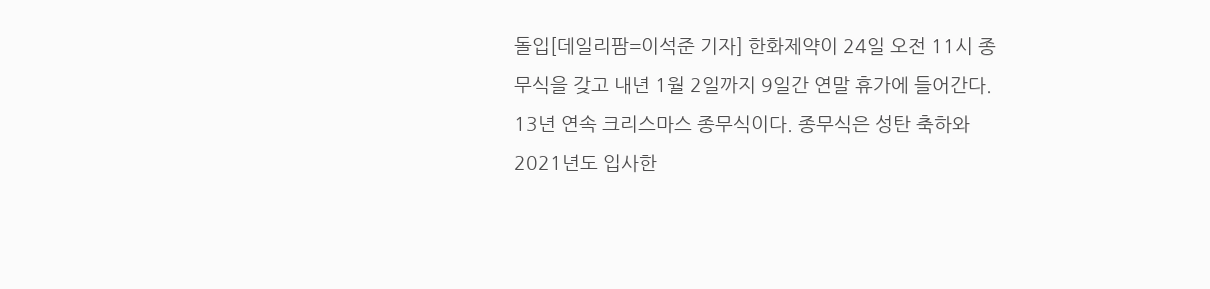돌입[데일리팜=이석준 기자] 한화제약이 24일 오전 11시 종무식을 갖고 내년 1월 2일까지 9일간 연말 휴가에 들어간다. 13년 연속 크리스마스 종무식이다. 종무식은 성탄 축하와 2021년도 입사한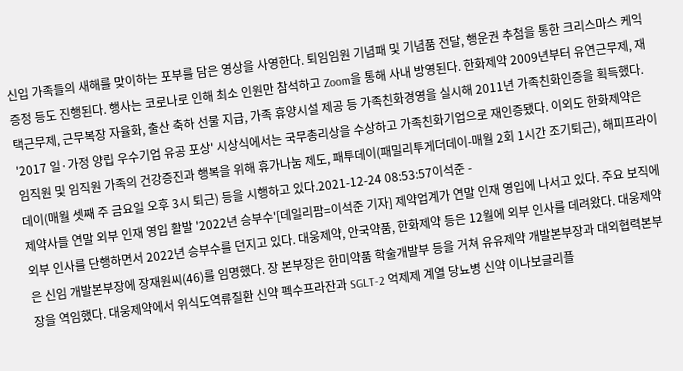신입 가족들의 새해를 맞이하는 포부를 담은 영상을 사영한다. 퇴임임원 기념패 및 기념품 전달, 행운권 추첨을 통한 크리스마스 케익 증정 등도 진행된다. 행사는 코로나로 인해 최소 인원만 참석하고 Zoom을 통해 사내 방영된다. 한화제약 2009년부터 유연근무제, 재택근무제, 근무복장 자율화, 출산 축하 선물 지급, 가족 휴양시설 제공 등 가족친화경영을 실시해 2011년 가족친화인증을 획득했다. '2017 일·가정 양립 우수기업 유공 포상' 시상식에서는 국무총리상을 수상하고 가족친화기업으로 재인증됐다. 이외도 한화제약은 임직원 및 임직원 가족의 건강증진과 행복을 위해 휴가나눔 제도, 패투데이(패밀리투게더데이-매월 2회 1시간 조기퇴근), 해피프라이데이(매월 셋째 주 금요일 오후 3시 퇴근) 등을 시행하고 있다.2021-12-24 08:53:57이석준 -
제약사들 연말 외부 인재 영입 활발 '2022년 승부수'[데일리팜=이석준 기자] 제약업계가 연말 인재 영입에 나서고 있다. 주요 보직에 외부 인사를 단행하면서 2022년 승부수를 던지고 있다. 대웅제약, 안국약품, 한화제약 등은 12월에 외부 인사를 데려왔다. 대웅제약은 신임 개발본부장에 장재원씨(46)를 임명했다. 장 본부장은 한미약품 학술개발부 등을 거쳐 유유제약 개발본부장과 대외협력본부장을 역임했다. 대웅제약에서 위식도역류질환 신약 펙수프라잔과 SGLT-2 억제제 계열 당뇨병 신약 이나보글리플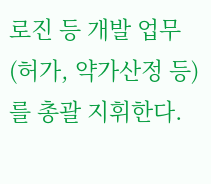로진 등 개발 업무(허가, 약가산정 등)를 총괄 지휘한다.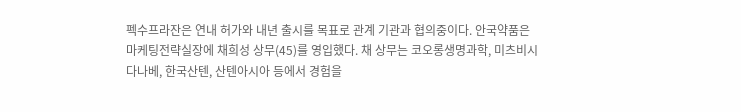펙수프라잔은 연내 허가와 내년 출시를 목표로 관계 기관과 협의중이다. 안국약품은 마케팅전략실장에 채희성 상무(45)를 영입했다. 채 상무는 코오롱생명과학, 미츠비시다나베, 한국산텐, 산텐아시아 등에서 경험을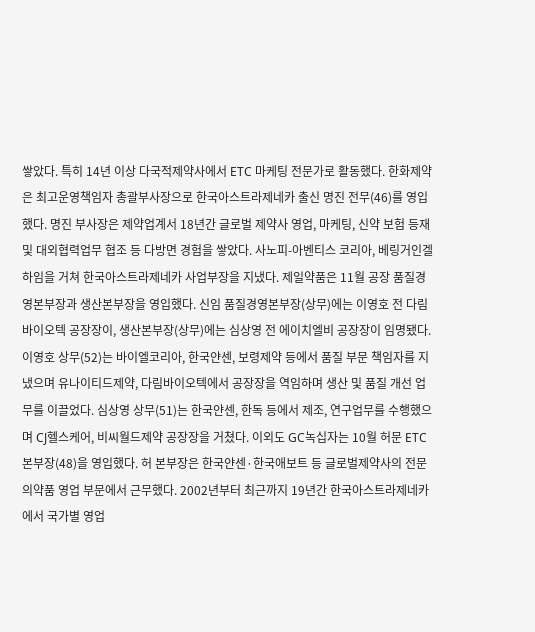쌓았다. 특히 14년 이상 다국적제약사에서 ETC 마케팅 전문가로 활동했다. 한화제약은 최고운영책임자 총괄부사장으로 한국아스트라제네카 출신 명진 전무(46)를 영입했다. 명진 부사장은 제약업계서 18년간 글로벌 제약사 영업, 마케팅, 신약 보험 등재 및 대외협력업무 협조 등 다방면 경험을 쌓았다. 사노피-아벤티스 코리아, 베링거인겔하임을 거쳐 한국아스트라제네카 사업부장을 지냈다. 제일약품은 11월 공장 품질경영본부장과 생산본부장을 영입했다. 신임 품질경영본부장(상무)에는 이영호 전 다림바이오텍 공장장이, 생산본부장(상무)에는 심상영 전 에이치엘비 공장장이 임명됐다. 이영호 상무(52)는 바이엘코리아, 한국얀센, 보령제약 등에서 품질 부문 책임자를 지냈으며 유나이티드제약, 다림바이오텍에서 공장장을 역임하며 생산 및 품질 개선 업무를 이끌었다. 심상영 상무(51)는 한국얀센, 한독 등에서 제조, 연구업무를 수행했으며 CJ헬스케어, 비씨월드제약 공장장을 거쳤다. 이외도 GC녹십자는 10월 허문 ETC본부장(48)을 영입했다. 허 본부장은 한국얀센·한국애보트 등 글로벌제약사의 전문의약품 영업 부문에서 근무했다. 2002년부터 최근까지 19년간 한국아스트라제네카에서 국가별 영업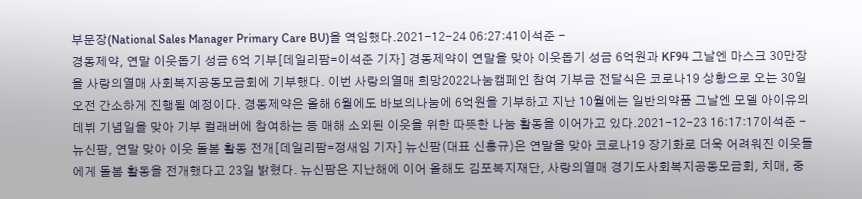부문장(National Sales Manager Primary Care BU)을 역임했다.2021-12-24 06:27:41이석준 -
경동제약, 연말 이웃돕기 성금 6억 기부[데일리팜=이석준 기자] 경동제약이 연말을 맞아 이웃돕기 성금 6억원과 KF94 그날엔 마스크 30만장을 사랑의열매 사회복지공동모금회에 기부했다. 이번 사랑의열매 희망2022나눔캠페인 참여 기부금 전달식은 코로나19 상황으로 오는 30일 오전 간소하게 진행될 예정이다. 경동제약은 올해 6월에도 바보의나눔에 6억원을 기부하고 지난 10월에는 일반의약품 그날엔 모델 아이유의 데뷔 기념일을 맞아 기부 컬래버에 참여하는 등 매해 소외된 이웃을 위한 따뜻한 나눔 활동을 이어가고 있다.2021-12-23 16:17:17이석준 -
뉴신팜, 연말 맞아 이웃 돌봄 활동 전개[데일리팜=정새임 기자] 뉴신팜(대표 신홍규)은 연말을 맞아 코로나19 장기화로 더욱 어려워진 이웃들에게 돌봄 활동을 전개했다고 23일 밝혔다. 뉴신팜은 지난해에 이어 올해도 김포복지재단, 사랑의열매 경기도사회복지공동모금회, 치매, 중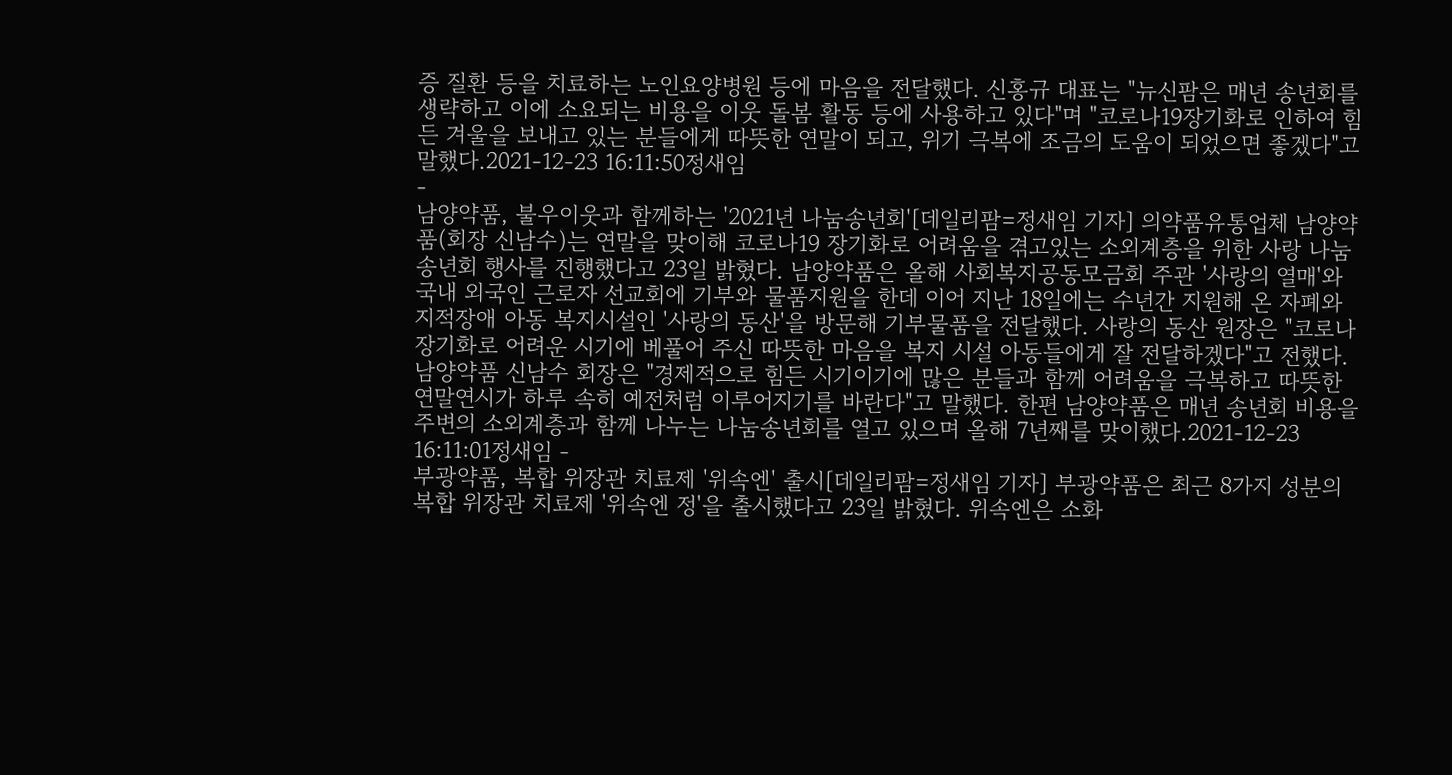증 질환 등을 치료하는 노인요양병원 등에 마음을 전달했다. 신홍규 대표는 "뉴신팜은 매년 송년회를 생략하고 이에 소요되는 비용을 이웃 돌봄 활동 등에 사용하고 있다"며 "코로나19장기화로 인하여 힘든 겨울을 보내고 있는 분들에게 따뜻한 연말이 되고, 위기 극복에 조금의 도움이 되었으면 좋겠다"고 말했다.2021-12-23 16:11:50정새임
-
남양약품, 불우이웃과 함께하는 '2021년 나눔송년회'[데일리팜=정새임 기자] 의약품유통업체 남양약품(회장 신남수)는 연말을 맞이해 코로나19 장기화로 어려움을 겪고있는 소외계층을 위한 사랑 나눔송년회 행사를 진행했다고 23일 밝혔다. 남양약품은 올해 사회복지공동모금회 주관 '사랑의 열매'와 국내 외국인 근로자 선교회에 기부와 물품지원을 한데 이어 지난 18일에는 수년간 지원해 온 자폐와 지적장애 아동 복지시설인 '사랑의 동산'을 방문해 기부물품을 전달했다. 사랑의 동산 원장은 "코로나 장기화로 어려운 시기에 베풀어 주신 따뜻한 마음을 복지 시설 아동들에게 잘 전달하겠다"고 전했다. 남양약품 신남수 회장은 "경제적으로 힘든 시기이기에 많은 분들과 함께 어려움을 극복하고 따뜻한 연말연시가 하루 속히 예전처럼 이루어지기를 바란다"고 말했다. 한편 남양약품은 매년 송년회 비용을 주변의 소외계층과 함께 나누는 나눔송년회를 열고 있으며 올해 7년째를 맞이했다.2021-12-23 16:11:01정새임 -
부광약품, 복합 위장관 치료제 '위속엔' 출시[데일리팜=정새임 기자] 부광약품은 최근 8가지 성분의 복합 위장관 치료제 '위속엔 정'을 출시했다고 23일 밝혔다. 위속엔은 소화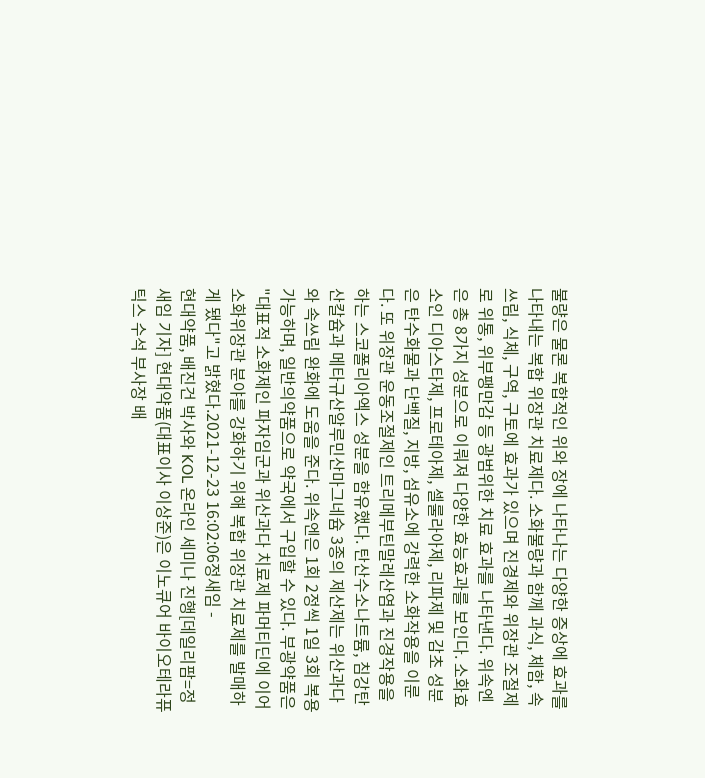불량은 물론 복합적인 위와 장에 나타나는 다양한 증상에 효과를 나타내는 복합 위장관 치료제다. 소화불량과 함께 과식, 체함, 속쓰림, 식체, 구역, 구토에 효과가 있으며 진경제와 위장관 조절제로 위통, 위부팽만감 등 광범위한 치료 효과를 나타낸다. 위속엔은 총 8가지 성분으로 이뤄져 다양한 효능효과를 보인다. 소화효소인 디아스타제, 프로테아제, 셀룰라아제, 리파제 및 감초 성분은 탄수화물과 단백질, 지방, 섬유소에 강력한 소화작용을 이룬다. 또 위장관 운동조절제인 트리메부틴말레산염과 진경작용을 하는 스코폴리아엑스 성분을 함유했다. 탄산수소나트륨, 침강탄산칼슘과 메타규산알루민산마그네슘 3종의 제산제는 위산과다와 속쓰림 완화에 도움을 준다. 위속엔은 1회 2정씩 1일 3회 복용 가능하며, 일반의약품으로 약국에서 구입할 수 있다. 부광약품은 "대표적 소화제인 파자임군과 위산과다 치료제 파머티딘에 이어 소화위장관 분야를 강화하기 위해 복합 위장관 치료제를 발매하게 됐다"고 밝혔다.2021-12-23 16:02:06정새임 -
현대약품, 배진건 박사와 KOL 온라인 세미나 진행[데일리팜=정새임 기자] 현대약품(대표이사 이상준)은 이노큐어 바이오테라퓨틱스 수석 부사장 배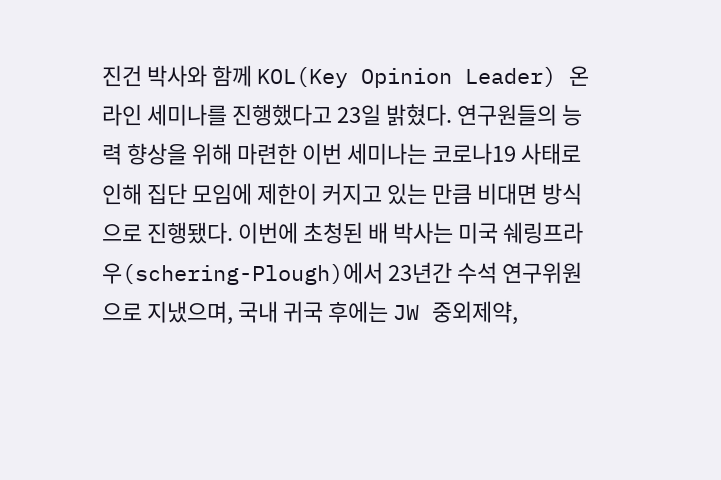진건 박사와 함께 KOL(Key Opinion Leader) 온라인 세미나를 진행했다고 23일 밝혔다. 연구원들의 능력 향상을 위해 마련한 이번 세미나는 코로나19 사태로 인해 집단 모임에 제한이 커지고 있는 만큼 비대면 방식으로 진행됐다. 이번에 초청된 배 박사는 미국 쉐링프라우(schering-Plough)에서 23년간 수석 연구위원으로 지냈으며, 국내 귀국 후에는 JW 중외제약,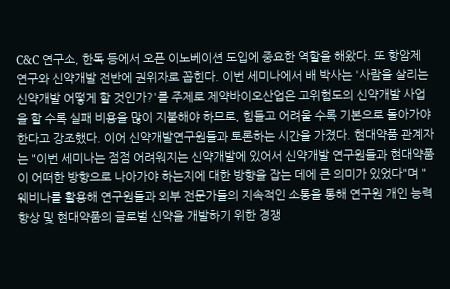C&C 연구소, 한독 등에서 오픈 이노베이션 도입에 중요한 역할을 해왔다. 또 항암제 연구와 신약개발 전반에 권위자로 꼽힌다. 이번 세미나에서 배 박사는 '사람을 살리는 신약개발 어떻게 할 것인가?'를 주제로 제약바이오산업은 고위험도의 신약개발 사업을 할 수록 실패 비용을 많이 지불해야 하므로, 힘들고 어려울 수록 기본으로 돌아가야 한다고 강조했다. 이어 신약개발연구원들과 토론하는 시간을 가졌다. 현대약품 관계자는 "이번 세미나는 점점 어려워지는 신약개발에 있어서 신약개발 연구원들과 현대약품이 어떠한 방향으로 나아가야 하는지에 대한 방향을 잡는 데에 큰 의미가 있었다"며 "웨비나를 활용해 연구원들과 외부 전문가들의 지속적인 소통을 통해 연구원 개인 능력 향상 및 현대약품의 글로벌 신약을 개발하기 위한 경쟁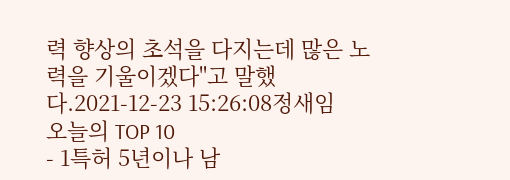력 향상의 초석을 다지는데 많은 노력을 기울이겠다"고 말했다.2021-12-23 15:26:08정새임
오늘의 TOP 10
- 1특허 5년이나 남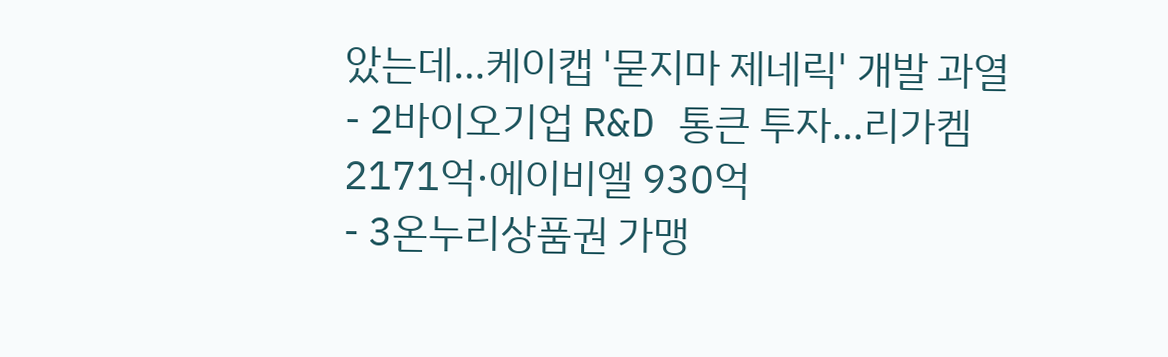았는데…케이캡 '묻지마 제네릭' 개발 과열
- 2바이오기업 R&D 통큰 투자…리가켐 2171억·에이비엘 930억
- 3온누리상품권 가맹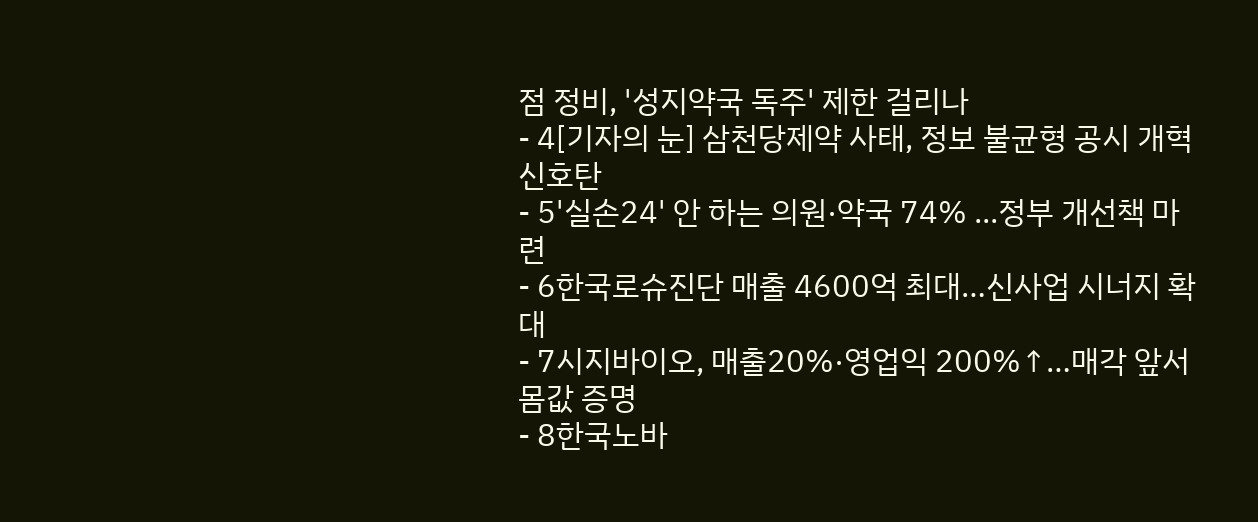점 정비, '성지약국 독주' 제한 걸리나
- 4[기자의 눈] 삼천당제약 사태, 정보 불균형 공시 개혁 신호탄
- 5'실손24' 안 하는 의원·약국 74% ...정부 개선책 마련
- 6한국로슈진단 매출 4600억 최대…신사업 시너지 확대
- 7시지바이오, 매출20%·영업익 200%↑…매각 앞서 몸값 증명
- 8한국노바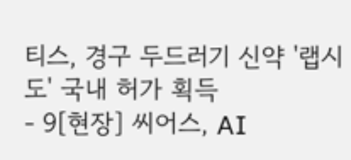티스, 경구 두드러기 신약 '랩시도' 국내 허가 획득
- 9[현장] 씨어스, AI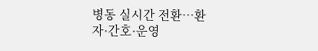병동 실시간 전환…환자·간호·운영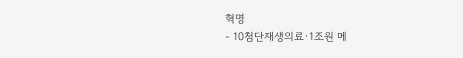혁명
- 10첨단재생의료·1조원 메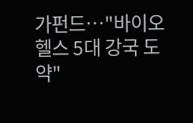가펀드…"바이오헬스 5대 강국 도약"